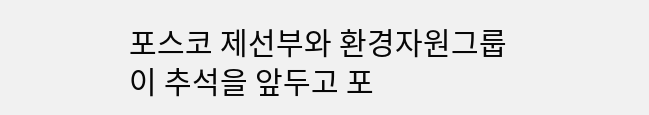포스코 제선부와 환경자원그룹이 추석을 앞두고 포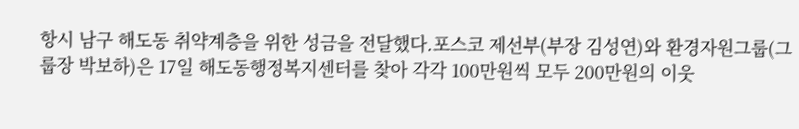항시 남구 해도동 취약계층을 위한 성금을 전달했다.포스코 제선부(부장 김성연)와 환경자원그룹(그룹장 박보하)은 17일 해도동행정복지센터를 찾아 각각 100만원씩 모두 200만원의 이웃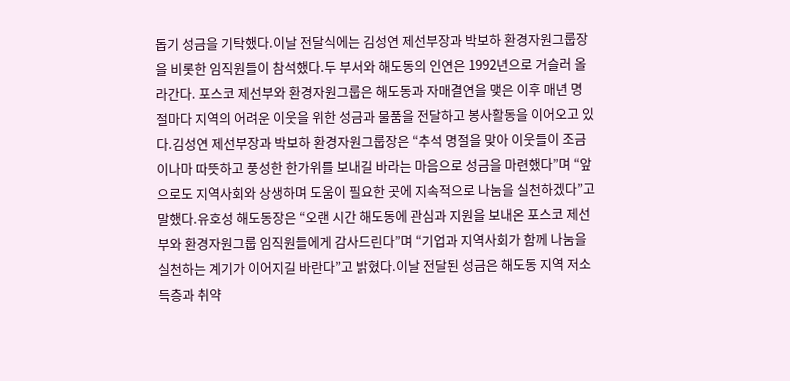돕기 성금을 기탁했다.이날 전달식에는 김성연 제선부장과 박보하 환경자원그룹장을 비롯한 임직원들이 참석했다.두 부서와 해도동의 인연은 1992년으로 거슬러 올라간다. 포스코 제선부와 환경자원그룹은 해도동과 자매결연을 맺은 이후 매년 명절마다 지역의 어려운 이웃을 위한 성금과 물품을 전달하고 봉사활동을 이어오고 있다.김성연 제선부장과 박보하 환경자원그룹장은 “추석 명절을 맞아 이웃들이 조금이나마 따뜻하고 풍성한 한가위를 보내길 바라는 마음으로 성금을 마련했다”며 “앞으로도 지역사회와 상생하며 도움이 필요한 곳에 지속적으로 나눔을 실천하겠다”고 말했다.유호성 해도동장은 “오랜 시간 해도동에 관심과 지원을 보내온 포스코 제선부와 환경자원그룹 임직원들에게 감사드린다”며 “기업과 지역사회가 함께 나눔을 실천하는 계기가 이어지길 바란다”고 밝혔다.이날 전달된 성금은 해도동 지역 저소득층과 취약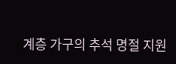계층 가구의 추석 명절 지원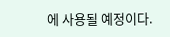에 사용될 예정이다.